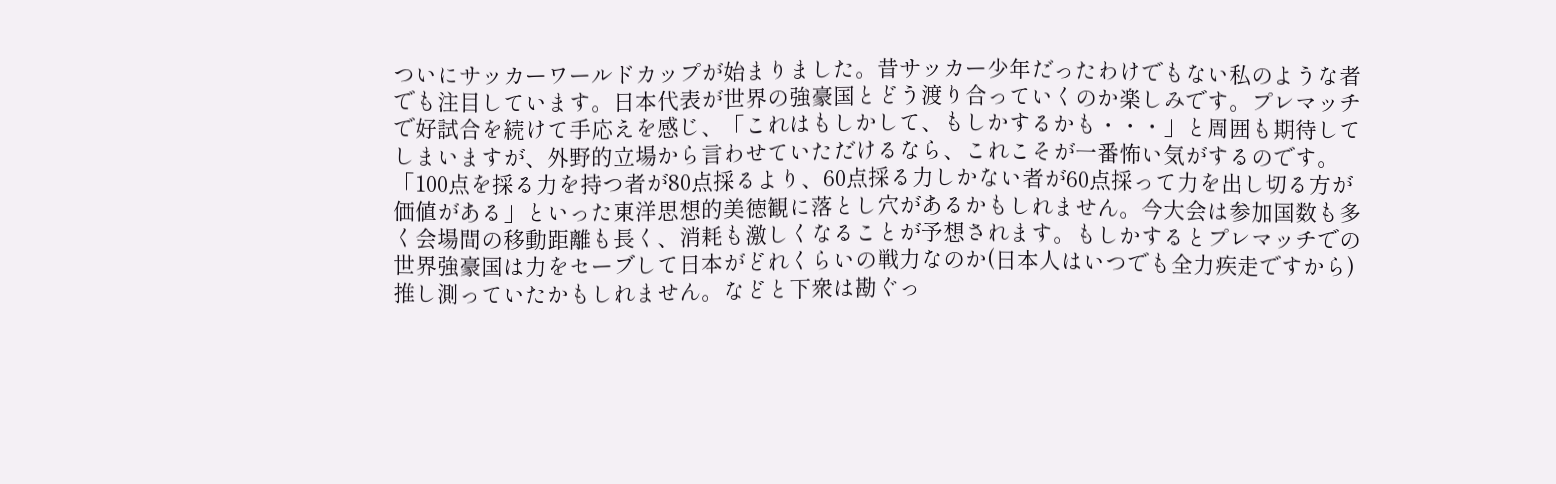ついにサッカーワールドカップが始まりました。昔サッカー少年だったわけでもない私のような者でも注目しています。日本代表が世界の強豪国とどう渡り合っていくのか楽しみです。プレマッチで好試合を続けて手応えを感じ、「これはもしかして、もしかするかも・・・」と周囲も期待してしまいますが、外野的立場から言わせていただけるなら、これこそが一番怖い気がするのです。「100点を採る力を持つ者が80点採るより、60点採る力しかない者が60点採って力を出し切る方が価値がある」といった東洋思想的美徳観に落とし穴があるかもしれません。今大会は参加国数も多く会場間の移動距離も長く、消耗も激しくなることが予想されます。もしかするとプレマッチでの世界強豪国は力をセーブして日本がどれくらいの戦力なのか(日本人はいつでも全力疾走ですから)推し測っていたかもしれません。などと下衆は勘ぐっ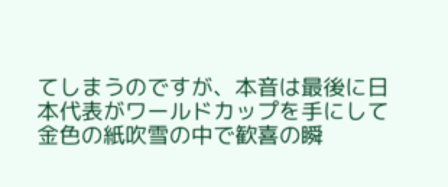てしまうのですが、本音は最後に日本代表がワールドカップを手にして金色の紙吹雪の中で歓喜の瞬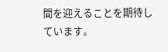間を迎えることを期待しています。